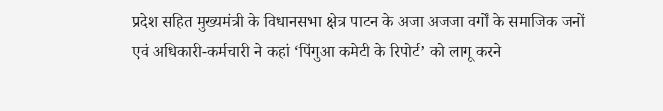प्रदेश सहित मुख्यमंत्री के विधानसभा क्षेत्र पाटन के अजा अजजा वर्गों के समाजिक जनों एवं अधिकारी-कर्मचारी ने कहां ‘पिंगुआ कमेटी के रिपोर्ट’ को लागू करने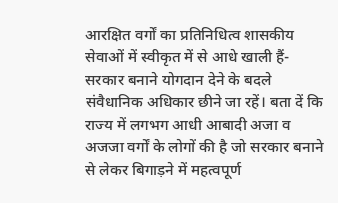आरक्षित वर्गों का प्रतिनिधित्व शासकीय सेवाओं में स्वीकृत में से आधे खाली हैं-सरकार बनाने योगदान देने के बदले संवैधानिक अधिकार छीने जा रहें। बता दें कि राज्य में लगभग आधी आबादी अजा व अजजा वर्गों के लोगों की है जो सरकार बनाने से लेकर बिगाड़ने में महत्वपूर्ण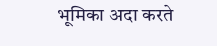भूमिका अदा करते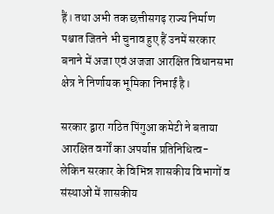हैं। तथा अभी तक छत्तीसगढ़ राज्य निर्माण पश्चात जितने भी चुनाव हुए हैं उनमें सरकार बनाने में अजा एवं अजजा आरक्षित विधानसभा क्षेत्र ने निर्णायक भूमिका निभाई है।

सरकार द्वारा गठित पिंगुआ कमेटी ने बताया आरक्षित वर्गों का अपर्याप्त प्रतिनिधित्व-
लेकिन सरकार के विभिन्न शासकीय विभागों व संस्थाओं में शासकीय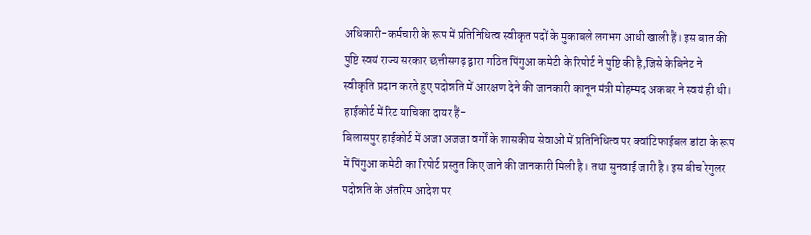अधिकारी-कर्मचारी के रूप में प्रतिनिधित्व स्वीकृत पदों के मुकाबले लगभग आधी खाली हैं। इस बात की पुष्टि स्वयं राज्य सरकार छत्तीसगढ़ द्वारा गठित पिंगुआ कमेटी के रिपोर्ट ने पुष्टि की है,जिसे केबिनेट ने स्वीकृति प्रदान करते हुए पदोन्नति में आरक्षण देने की जानकारी कानून मंत्री मोहम्मद अकबर ने स्वयं ही थी।
हाईकोर्ट में रिट याचिका दायर हैं-
बिलासपुर हाईकोर्ट में अजा अजजा वर्गों के शासकीय सेवाओं में प्रतिनिधित्व पर क्वांटिफाईबल डांटा के रूप में पिंगुआ कमेटी का रिपोर्ट प्रस्तुत किए जाने की जानकारी मिली है। तथा सुनवाई जारी है। इस बीच रेगुलर पदोन्नति के अंतरिम आदेश पर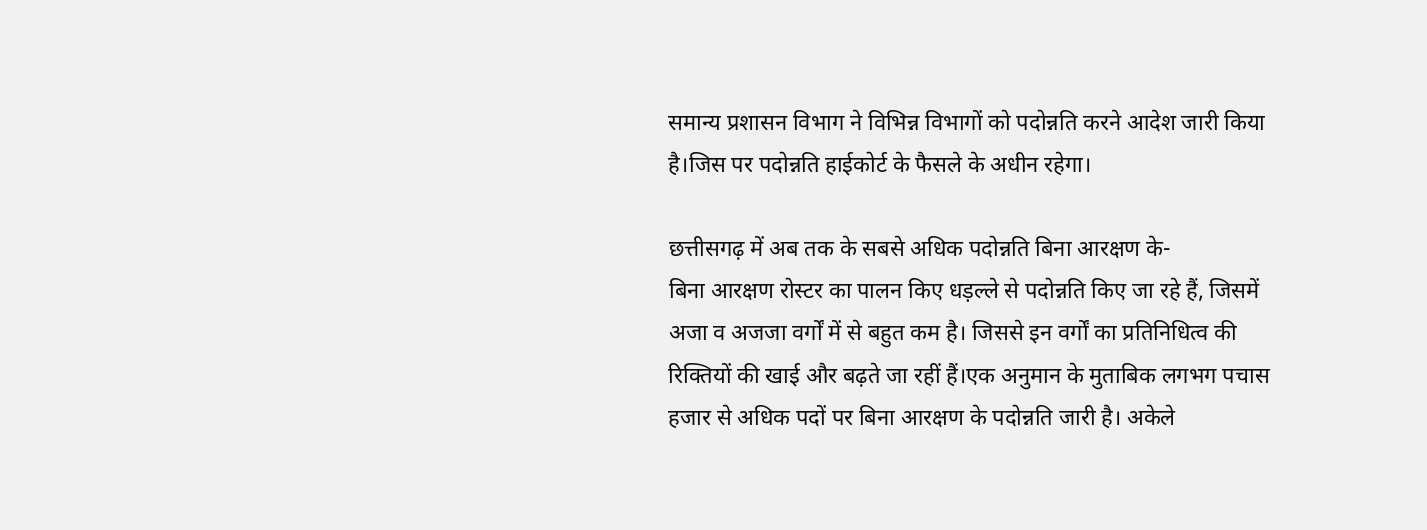समान्य प्रशासन विभाग ने विभिन्न विभागों को पदोन्नति करने आदेश जारी किया है।जिस पर पदोन्नति हाईकोर्ट के फैसले के अधीन रहेगा।

छत्तीसगढ़ में अब तक के सबसे अधिक पदोन्नति बिना आरक्षण के-
बिना आरक्षण रोस्टर का पालन किए धड़ल्ले से पदोन्नति किए जा रहे हैं, जिसमें अजा व अजजा वर्गों में से बहुत कम है। जिससे इन वर्गों का प्रतिनिधित्व की रिक्तियों की खाई और बढ़ते जा रहीं हैं।एक अनुमान के मुताबिक लगभग पचास हजार से अधिक पदों पर बिना आरक्षण के पदोन्नति जारी है। अकेले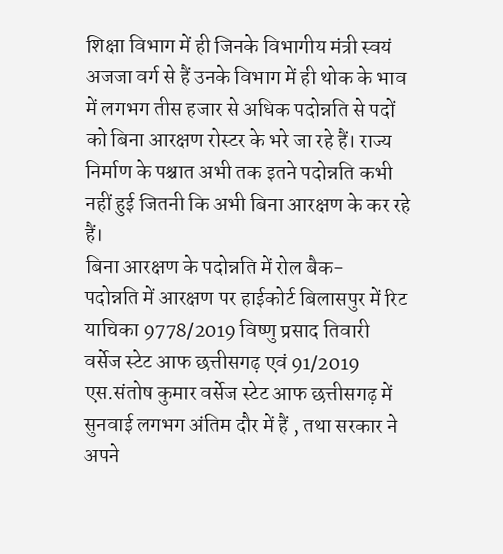शिक्षा विभाग में ही जिनके विभागीय मंत्री स्वयं अजजा वर्ग से हैं उनके विभाग में ही थोक के भाव में लगभग तीस हजार से अधिक पदोन्नति से पदों को बिना आरक्षण रोस्टर के भरे जा रहे हैं। राज्य निर्माण के पश्चात अभी तक इतने पदोन्नति कभी नहीं हुई जितनी कि अभी बिना आरक्षण के कर रहे हैं।
बिना आरक्षण के पदोन्नति में रोल बैक-
पदोन्नति में आरक्षण पर हाईकोर्ट बिलासपुर में रिट याचिका 9778/2019 विष्णु प्रसाद तिवारी वर्सेज स्टेट आफ छत्तीसगढ़ एवं 91/2019 एस.संतोष कुमार वर्सेज स्टेट आफ छत्तीसगढ़ में सुनवाई लगभग अंतिम दौर में हैं , तथा सरकार ने अपने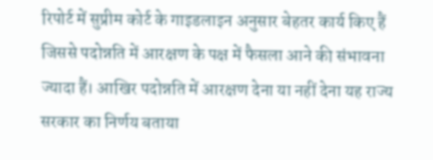रिपोर्ट में सुप्रीम कोर्ट के गाइडलाइन अनुसार बेहतर कार्य किए हैं जिससे पदोन्नति में आरक्षण के पक्ष में फैसला आने की संभावना ज्यादा हैं। आखिर पदोन्नति में आरक्षण देना या नहीं देना यह राज्य सरकार का निर्णय बताया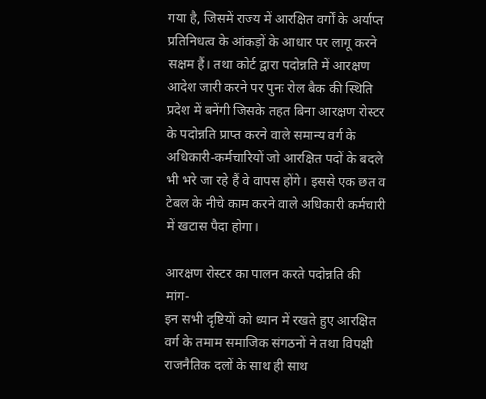गया है, जिसमें राज्य में आरक्षित वर्गों के अर्याप्त प्रतिनिधत्व के आंकड़ों के आधार पर लागू करने सक्षम हैं। तथा कोर्ट द्वारा पदोन्नति में आरक्षण आदेश जारी करने पर पुनः रोल बैक की स्थिति प्रदेश में बनेंगी जिसके तहत बिना आरक्षण रोस्टर के पदोन्नति प्राप्त करने वाले समान्य वर्ग के अधिकारी-कर्मचारियों जो आरक्षित पदों के बदले भी भरे जा रहे हैं वे वापस होंगे। इससे एक छत व टेबल के नीचे काम करने वाले अधिकारी कर्मचारी में खटास पैदा होगा।

आरक्षण रोस्टर का पालन करते पदोन्नति की मांग-
इन सभी दृष्टियों को ध्यान में रखते हुए आरक्षित वर्ग के तमाम समाजिक संगठनों ने तथा विपक्षी राजनैतिक दलों के साथ ही साथ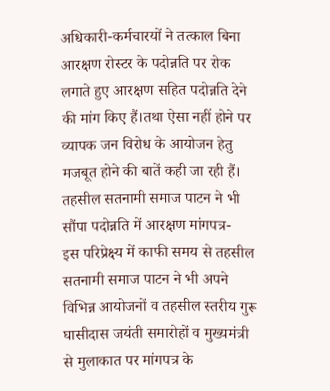अधिकारी-कर्मचारयों ने तत्काल बिना आरक्षण रोस्टर के पदोन्नति पर रोक लगाते हुए आरक्षण सहित पदोन्नति देने की मांग किए हैं।तथा ऐसा नहीं होने पर व्यापक जन विरोध के आयोजन हेतु मजबूत होने की बातें कही जा रही हैं।
तहसील सतनामी समाज पाटन ने भी सौंपा पदोन्नति में आरक्षण मांगपत्र-
इस परिप्रेक्ष्य में काफी समय से तहसील सतनामी समाज पाटन ने भी अपने विभिन्न आयोजनों व तहसील स्तरीय गुरू घासीदास जयंती समारोहों व मुख्यमंत्री से मुलाकात पर मांगपत्र के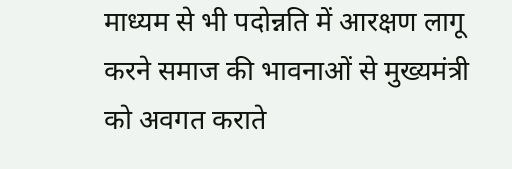माध्यम से भी पदोन्नति में आरक्षण लागू करने समाज की भावनाओं से मुख्यमंत्री को अवगत कराते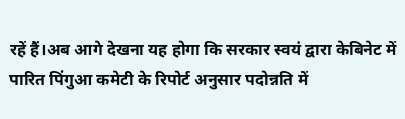रहें हैं।अब आगे देखना यह होगा कि सरकार स्वयं द्वारा केबिनेट में पारित पिंगुआ कमेटी के रिपोर्ट अनुसार पदोन्नति में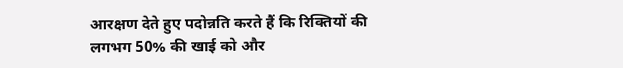आरक्षण देते हुए पदोन्नति करते हैं कि रिक्तियों की लगभग 50% की खाई को और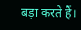बड़ा करते हैं।